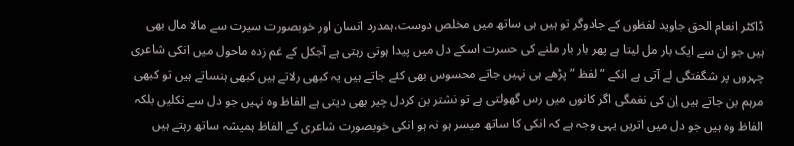ڈاکٹر انعام الحق جاوید لفظوں کے جادوگر تو ہیں ہی ساتھ میں مخلص دوست،ہمدرد انسان اور خوبصورت سیرت سے مالا مال بھی ہیں جو ان سے ایک بار مل لیتا ہے پھر بار بار ملنے کی حسرت اسکے دل میں پیدا ہوتی رہتی ہے آجکل کے غم زدہ ماحول میں انکی شاعری چہروں پر شگفتگی لے آتی ہے انکے ”لفظ ” پڑھے ہی نہیں جاتے محسوس بھی کئے جاتے ہیں یہ کبھی رلاتے ہیں کبھی ہنساتے ہیں تو کبھی مرہم بن جاتے ہیں اِن کی نغمگی اگر کانوں میں رس گھولتی ہے تو نشتر بن کردل چیر بھی دیتی ہے الفاظ وہ نہیں جو دل سے نکلیں بلکہ الفاظ وہ ہیں جو دل میں اتریں یہی وجہ ہے کہ انکی کا ساتھ میسر ہو نہ ہو انکی خوبصورت شاعری کے الفاظ ہمیشہ ساتھ رہتے ہیں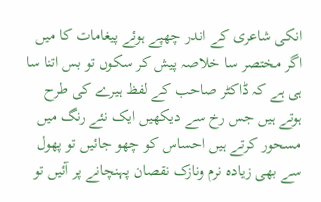انکی شاعری کے اندر چھپے ہوئے پیغامات کا میں اگر مختصر سا خلاصہ پیش کر سکوں تو بس اتنا سا ہی ہے کہ ڈاکٹر صاحب کے لفظ ہیرے کی طرح ہوتے ہیں جس رخ سے دیکھیں ایک نئے رنگ میں مسحور کرتے ہیں احساس کو چھو جائیں تو پھول سے بھی زیادہ نرم ونازک نقصان پہنچانے پر آئیں تو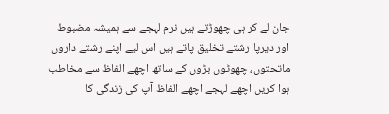جان لے کر ہی چھوڑتے ہیں نرم لہجے سے ہمیشہ مضبوط اور دیرپا رشتے تخلیق پاتے ہیں اس لیے اپنے رشتے داروں ماتحتوں، چھوٹوں بڑوں کے ساتھ اچھے الفاظ سے مخاطب ہوا کریں اچھے لہجے اچھے الفاظ آپ کی زندگی کا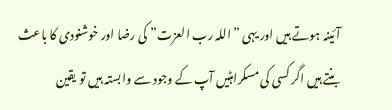آئینہ ہوتے ہیں اور یہی ”اللہ رب العزت” کی رضا اور خوشنودی کا باعث بنتے ہیں اگر کسی کی مسکراہٹیں آپ کے وجود سے وابستہ ہیں تو یقین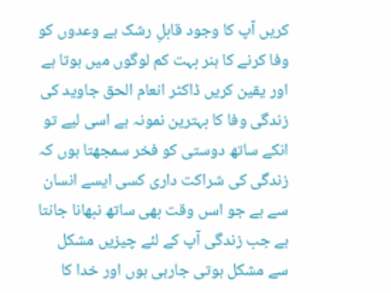کریں آپ کا وجود قابلِ رشک ہے وعدوں کو وفا کرنے کا ہنر بہت کم لوگوں میں ہوتا ہے اور یقین کریں ڈاکٹر انعام الحق جاوید کی زندگی وفا کا بہترین نمونہ ہے اسی لیے تو انکے ساتھ دوستی کو فخر سمجھتا ہوں کہ زندگی کی شراکت داری کسی ایسے انسان سے ہے جو اسں وقت بھی ساتھ نبھانا جانتا ہے جب زندگی آپ کے لئے چیزیں مشکل سے مشکل ہوتی جارہی ہوں اور خدا کا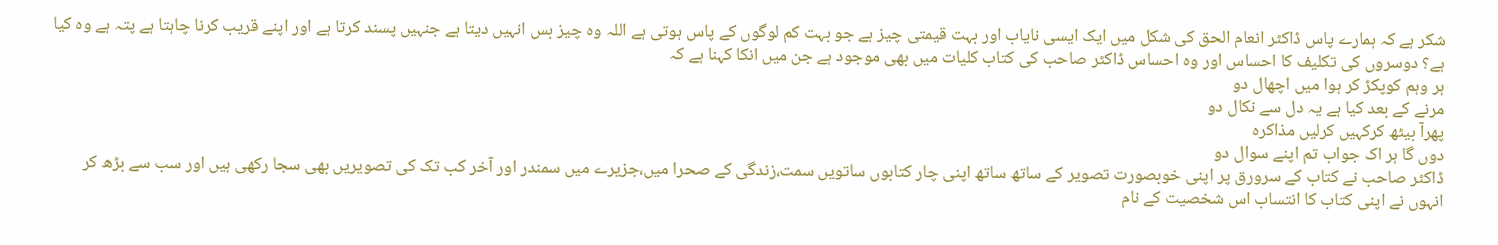شکر ہے کہ ہمارے پاس ڈاکٹر انعام الحق کی شکل میں ایک ایسی نایاب اور بہت قیمتی چیز ہے جو بہت کم لوگوں کے پاس ہوتی ہے اللہ وہ چیز بس انہیں دیتا ہے جنہیں پسند کرتا ہے اور اپنے قریب کرنا چاہتا ہے پتہ ہے وہ کیا ہے؟ دوسروں کی تکلیف کا احساس اور وہ احساس ڈاکٹر صاحب کی کتاب کلیات میں بھی موجود ہے جن میں انکا کہنا ہے کہ
ہر وہم کوپکڑ کر ہوا میں اچھال دو
مرنے کے بعد کیا ہے یہ دل سے نکال دو
پھرآ بیٹھ کرکہیں کرلیں مذاکرہ
دوں گا ہر اک جواب تم اپنے سوال دو
ڈاکٹر صاحب نے کتاب کے سرورق پر اپنی خوبصورت تصویر کے ساتھ ساتھ اپنی چار کتابوں ساتویں سمت،زندگی کے صحرا میں،جزیرے میں سمندر اور آخر کب تک کی تصویریں بھی سجا رکھی ہیں اور سب سے بڑھ کر انہوں نے اپنی کتاب کا انتساب اس شخصیت کے نام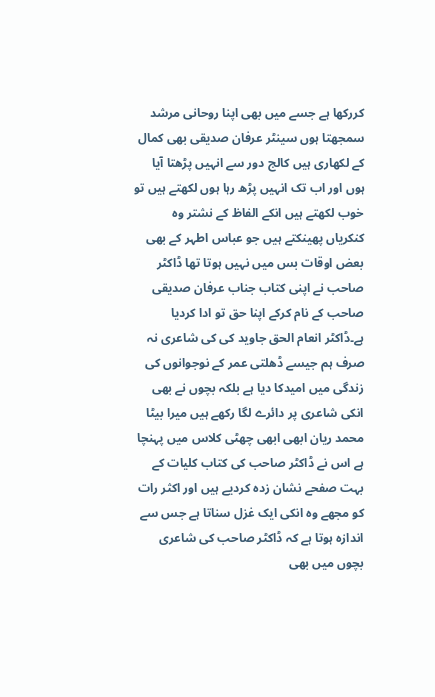کررکھا ہے جسے میں بھی اپنا روحانی مرشد سمجھتا ہوں سینٹر عرفان صدیقی بھی کمال کے لکھاری ہیں کالج دور سے انہیں پڑھتا آیا ہوں اور اب تک انہیں پڑھ رہا ہوں لکھتے ہیں تو خوب لکھتے ہیں انکے الفاظ کے نشتر وہ کنکریاں پھینکتے ہیں جو عباس اطہر کے بھی بعض اوقات بس میں نہیں ہوتا تھا ڈاکٹر صاحب نے اپنی کتاب جناب عرفان صدیقی صاحب کے نام کرکے اپنا حق تو ادا کردیا ہے۔ڈاکٹر انعام الحق جاوید کی کی شاعری نہ صرف ہم جیسے ڈھلتی عمر کے نوجوانوں کی زندگی میں امیدکا دیا ہے بلکہ بچوں نے بھی انکی شاعری پر دائرے لگا رکھے ہیں میرا بیٹا محمد ریان ابھی ابھی چھٹی کلاس میں پہنچا ہے اس نے ڈاکٹر صاحب کی کتاب کلیات کے بہت صفحے نشان زدہ کردیے ہیں اور اکثر رات کو مجھے وہ انکی ایک غزل سناتا ہے جس سے اندازہ ہوتا ہے کہ ڈاکٹر صاحب کی شاعری بچوں میں بھی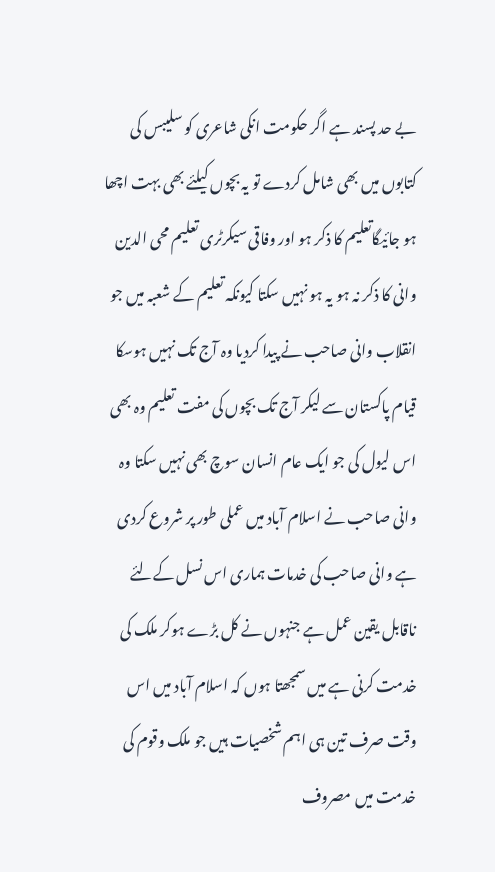بے حد پسند ہے اگر حکومت انکی شاعری کو سلیبس کی کتابوں میں بھی شامل کردے تو یہ بچوں کیلئے بھی بہت اچھا ہو جائیگاتعلیم کا ذکر ہو اور وفاقی سیکرٹری تعلیم محی الدین وانی کا ذکر نہ ہو یہ ہو نہیں سکتا کیونکہ تعلیم کے شعبہ میں جو انقلاب وانی صاحب نے پیدا کردیا وہ آج تک نہیں ہوسکا قیام پاکستان سے لیکر آج تک بچوں کی مفت تعلیم وہ بھی اس لیول کی جو ایک عام انسان سوچ بھی نہیں سکتا وہ وانی صاحب نے اسلام آباد میں عملی طور پر شروع کردی ہے وانی صاحب کی خدمات ہماری اس نسل کےلئے ناقابل یقین عمل ہے جنہوں نے کل بڑے ہوکر ملک کی خدمت کرنی ہے میں سمجھتا ہوں کہ اسلام آباد میں اس وقت صرف تین ہی اہم شخصیات ہیں جو ملک وقوم کی خدمت میں مصروف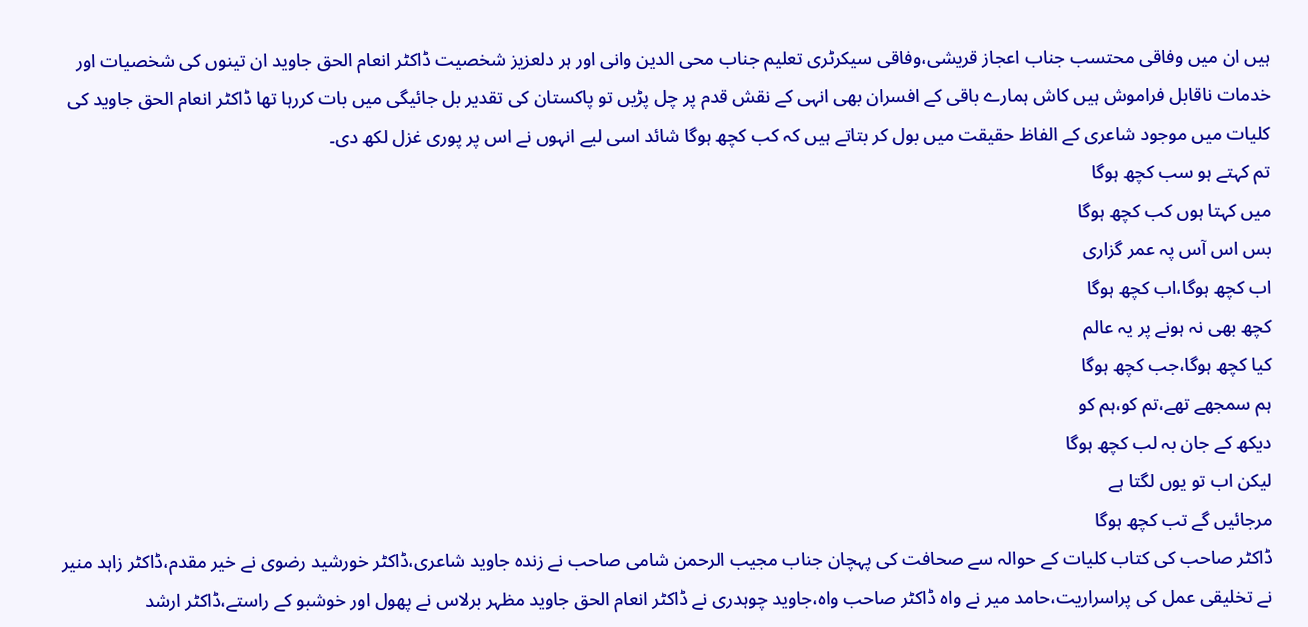ہیں ان میں وفاقی محتسب جناب اعجاز قریشی،وفاقی سیکرٹری تعلیم جناب محی الدین وانی اور ہر دلعزیز شخصیت ڈاکٹر انعام الحق جاوید ان تینوں کی شخصیات اور خدمات ناقابل فراموش ہیں کاش ہمارے باقی کے افسران بھی انہی کے نقش قدم پر چل پڑیں تو پاکستان کی تقدیر بل جائیگی میں بات کررہا تھا ڈاکٹر انعام الحق جاوید کی کلیات میں موجود شاعری کے الفاظ حقیقت میں بول کر بتاتے ہیں کہ کب کچھ ہوگا شائد اسی لیے انہوں نے اس پر پوری غزل لکھ دی۔
تم کہتے ہو سب کچھ ہوگا
میں کہتا ہوں کب کچھ ہوگا
بس اس آس پہ عمر گزاری
اب کچھ ہوگا،اب کچھ ہوگا
کچھ بھی نہ ہونے پر یہ عالم
کیا کچھ ہوگا،جب کچھ ہوگا
ہم سمجھے تھے،تم کو،ہم کو
دیکھ کے جان بہ لب کچھ ہوگا
لیکن اب تو یوں لگتا ہے
مرجائیں گے تب کچھ ہوگا
ڈاکٹر صاحب کی کتاب کلیات کے حوالہ سے صحافت کی پہچان جناب مجیب الرحمن شامی صاحب نے زندہ جاوید شاعری،ڈاکٹر خورشید رضوی نے خیر مقدم،ڈاکٹر زاہد منیر نے تخلیقی عمل کی پراسراریت،حامد میر نے واہ ڈاکٹر صاحب واہ،جاوید چوہدری نے ڈاکٹر انعام الحق جاوید مظہر برلاس نے پھول اور خوشبو کے راستے،ڈاکٹر ارشد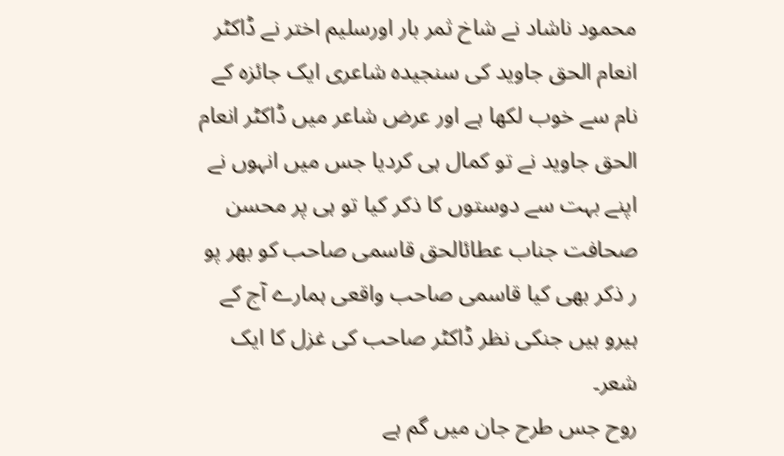محمود ناشاد نے شاخ ثمر بار اورسلیم اختر نے ڈاکٹر انعام الحق جاوید کی سنجیدہ شاعری ایک جائزہ کے نام سے خوب لکھا ہے اور عرض شاعر میں ڈاکٹر انعام الحق جاوید نے تو کمال ہی کردیا جس میں انہوں نے اپنے بہت سے دوستوں کا ذکر کیا تو ہی پر محسن صحافت جناب عطائالحق قاسمی صاحب کو بھر پو ر ذکر بھی کیا قاسمی صاحب واقعی ہمارے آج کے ہیرو ہیں جنکی نظر ڈاکٹر صاحب کی غزل کا ایک شعر۔
روح جس طرح جان میں گم ہے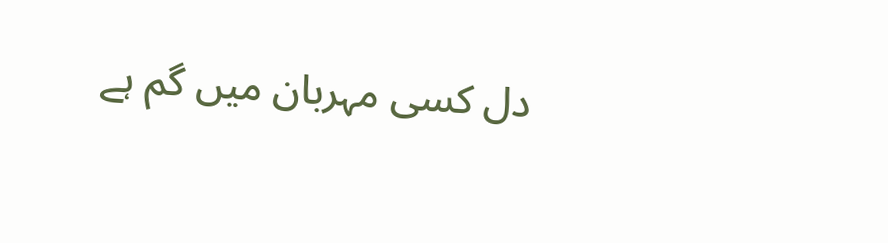دل کسی مہربان میں گم ہے